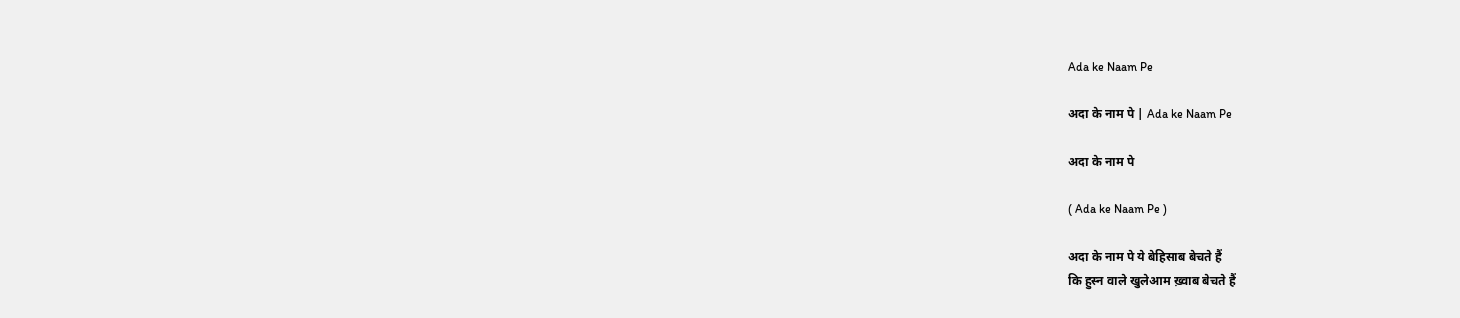Ada ke Naam Pe

अदा के नाम पे | Ada ke Naam Pe

अदा के नाम पे

( Ada ke Naam Pe )

अदा के नाम पे ये बेहिसाब बेचते हैं
कि हुस्न वाले खुलेआम ख़्वाब बेचते हैं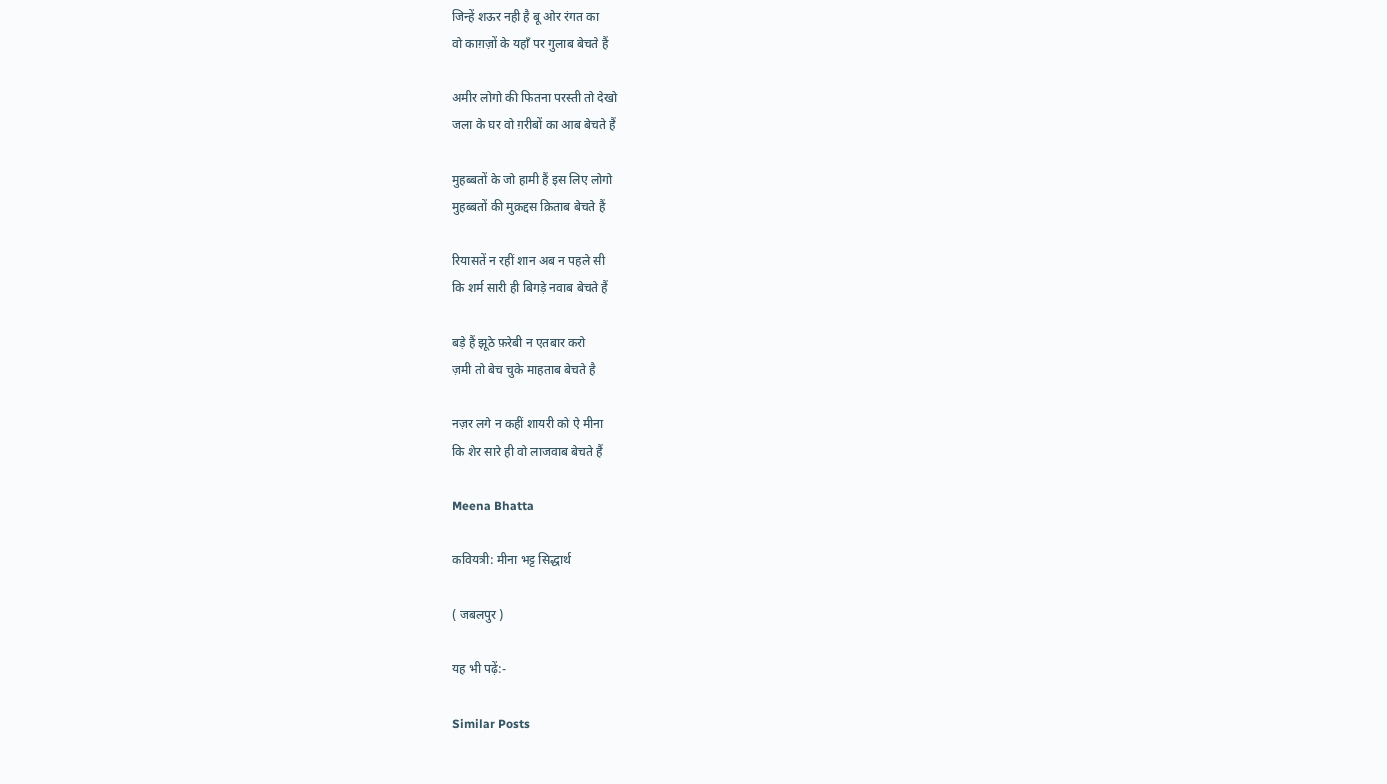जिन्हें शऊर नही है बू ओर रंगत का
वो काग़ज़ों के यहाँ पर गुलाब बेचते हैं

अमीर लोगो की फितना परस्ती तो देखो
जला के घर वो ग़रीबों का आब बेचते हैं

मुहब्बतों के जो हामी हैं इस लिए लोगो
मुहब्बतों की मुक़द्दस क़िताब बेचते हैं

रियासतें न रहीं शान अब न पहले सी
कि शर्म सारी ही बिगड़े नवाब बेचते हैं

बड़े हैं झूठे फ़रेबी न एतबार करो
ज़मी तो बेच चुके माहताब बेचते है

नज़र लगे न कहीं शायरी को ऐ मीना
कि शेर सारे ही वो लाजवाब बेचते हैं

Meena Bhatta

कवियत्री: मीना भट्ट सि‌द्धार्थ

( जबलपुर )

यह भी पढ़ें:-

Similar Posts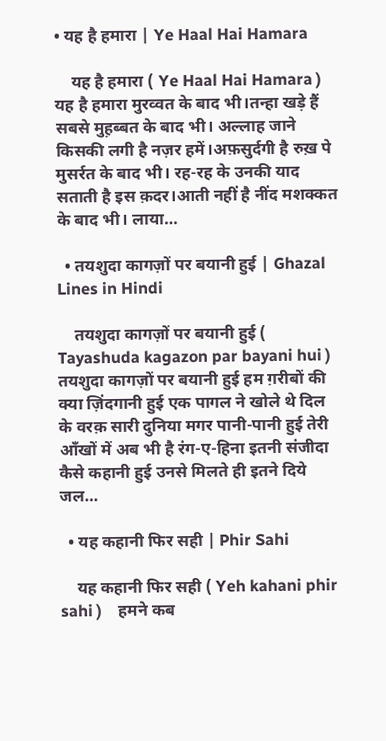• यह है हमारा | Ye Haal Hai Hamara

    यह है हमारा ( Ye Haal Hai Hamara ) यह है हमारा मुरव्वत के बाद भी।तन्हा खड़े हैं सबसे मुह़ब्बत के बाद भी। अल्लाह जाने किसकी लगी है नज़र हमें।अफ़सुर्दगी है रुख़ पे मुसर्रत के बाद भी। रह-रह के उनकी याद सताती है इस क़दर।आती नहीं है नींद मशक्कत के बाद भी। लाया…

  • तयशुदा कागज़ों पर बयानी हुई | Ghazal Lines in Hindi

    तयशुदा कागज़ों पर बयानी हुई ( Tayashuda kagazon par bayani hui )   तयशुदा कागज़ों पर बयानी हुई हम ग़रीबों की क्या ज़िंदगानी हुई एक पागल ने खोले थे दिल के वरक़ सारी दुनिया मगर पानी-पानी हुई तेरी आँखों में अब भी है रंग-ए-हिना इतनी संजीदा कैसे कहानी हुई उनसे मिलते ही इतने दिये जल…

  • यह कहानी फिर सही | Phir Sahi

    यह कहानी फिर सही ( Yeh kahani phir sahi )    हमने कब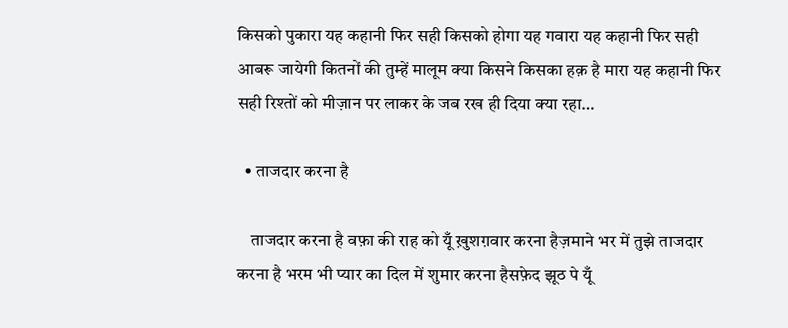किसको पुकारा यह कहानी फिर सही किसको होगा यह गवारा यह कहानी फिर सही आबरू जायेगी कितनों की तुम्हें मालूम क्या किसने किसका हक़ है मारा यह कहानी फिर सही रिश्तों को मीज़ान पर लाकर के जब रख ही दिया क्या रहा…

  • ताजदार करना है

    ताजदार करना है वफ़ा की राह को यूँ ख़ुशग़वार करना हैज़माने भर में तुझे ताजदार करना है भरम भी प्यार का दिल में शुमार करना हैसफ़ेद झूठ पे यूँ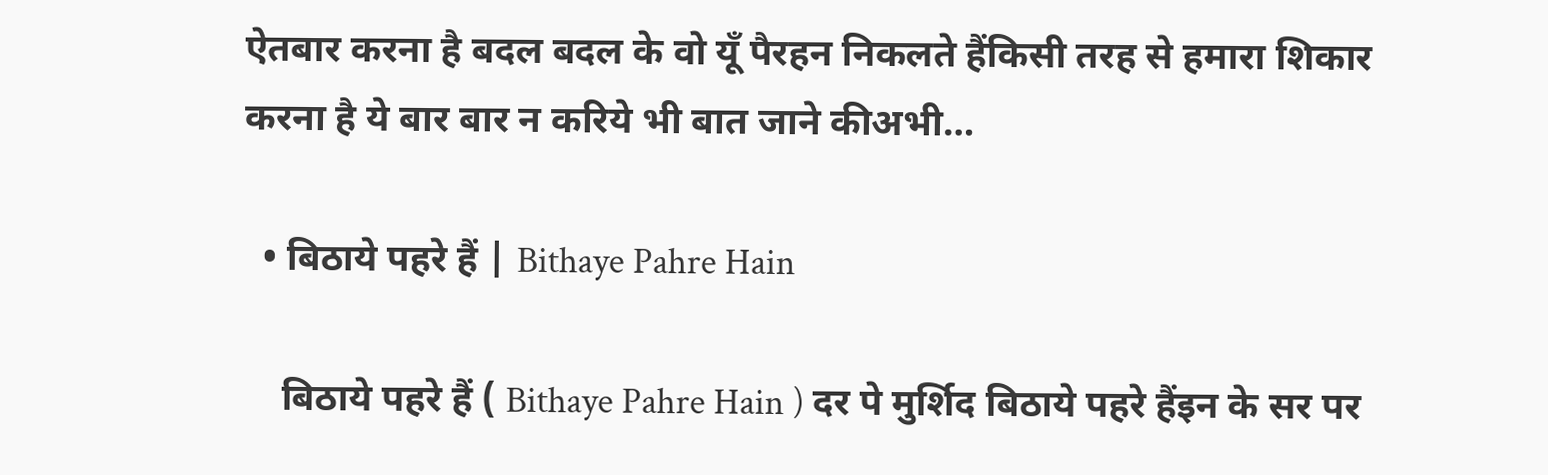ऐतबार करना है बदल बदल के वो यूँ पैरहन निकलते हैंकिसी तरह से हमारा शिकार करना है ये बार बार न करिये भी बात जाने कीअभी…

  • बिठाये पहरे हैं | Bithaye Pahre Hain

    बिठाये पहरे हैं ( Bithaye Pahre Hain ) दर पे मुर्शिद बिठाये पहरे हैंइन के सर पर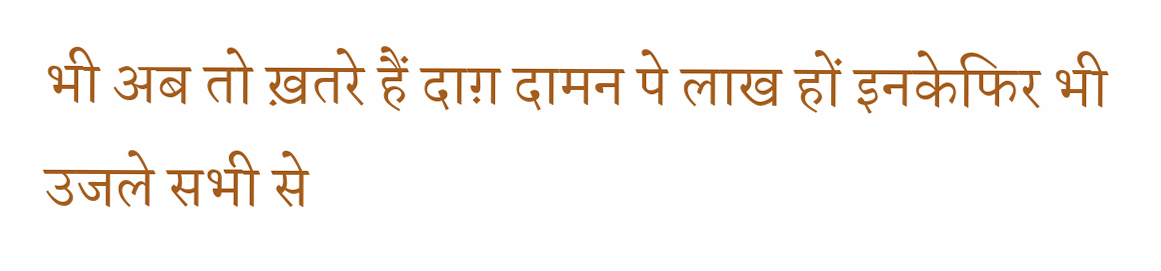भी अब तो ख़तरे हैं दाग़ दामन पे लाख हों इनकेफिर भी उजले सभी से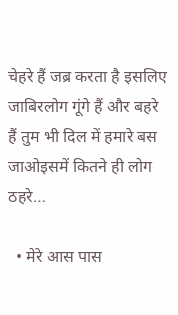चेहरे हैं जब्र करता है इसलिए जाबिरलोग गूंगे हैं और बहरे हैं तुम भी दिल में हमारे बस जाओइसमें कितने ही लोग ठहरे…

  • मेरे आस पास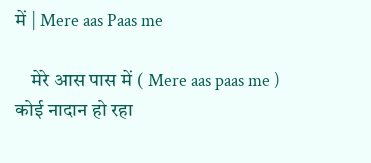में | Mere aas Paas me

    मेरे आस पास में ( Mere aas paas me )    कोई नादान हो रहा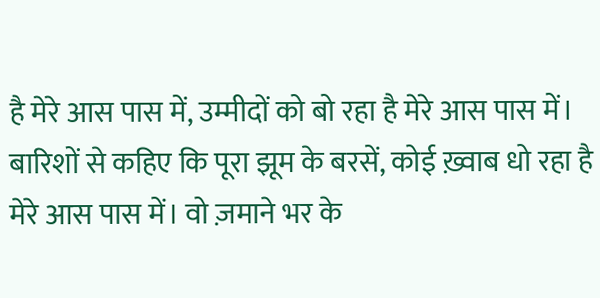है मेरे आस पास में, उम्मीदों को बो रहा है मेरे आस पास में। बारिशों से कहिए कि पूरा झूम के बरसें, कोई ख़्वाब धो रहा है मेरे आस पास में। वो ज़माने भर के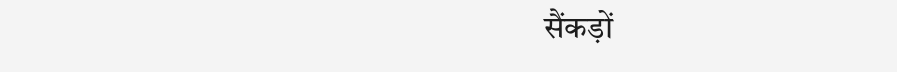सैंकड़ों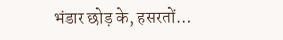भंडार छोड़ के, हसरतों…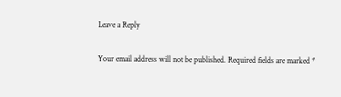Leave a Reply

Your email address will not be published. Required fields are marked *